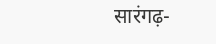सारंगढ़-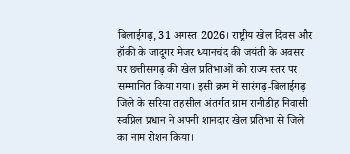बिलाईगढ़, 31 अगस्त 2026। राष्ट्रीय खेल दिवस और हॉकी के जादूगर मेजर ध्यानचंद की जयंती के अवसर पर छत्तीसगढ़ की खेल प्रतिभाओं को राज्य स्तर पर सम्मानित किया गया। इसी क्रम में सारंगढ़-बिलाईगढ़ जिले के सरिया तहसील अंतर्गत ग्राम रानीडीह निवासी स्वप्निल प्रधान ने अपनी शानदार खेल प्रतिभा से जिले का नाम रोशन किया।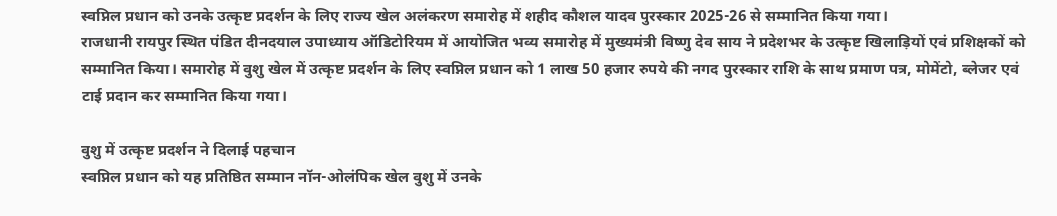स्वप्निल प्रधान को उनके उत्कृष्ट प्रदर्शन के लिए राज्य खेल अलंकरण समारोह में शहीद कौशल यादव पुरस्कार 2025-26 से सम्मानित किया गया।
राजधानी रायपुर स्थित पंडित दीनदयाल उपाध्याय ऑडिटोरियम में आयोजित भव्य समारोह में मुख्यमंत्री विष्णु देव साय ने प्रदेशभर के उत्कृष्ट खिलाड़ियों एवं प्रशिक्षकों को सम्मानित किया। समारोह में वुशु खेल में उत्कृष्ट प्रदर्शन के लिए स्वप्निल प्रधान को 1 लाख 50 हजार रुपये की नगद पुरस्कार राशि के साथ प्रमाण पत्र, मोमेंटो, ब्लेजर एवं टाई प्रदान कर सम्मानित किया गया।

वुशु में उत्कृष्ट प्रदर्शन ने दिलाई पहचान
स्वप्निल प्रधान को यह प्रतिष्ठित सम्मान नॉन-ओलंपिक खेल वुशु में उनके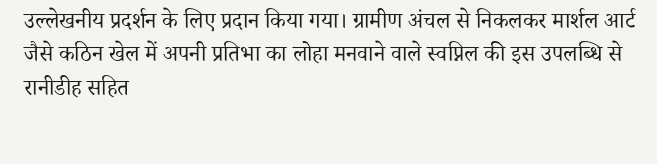उल्लेखनीय प्रदर्शन के लिए प्रदान किया गया। ग्रामीण अंचल से निकलकर मार्शल आर्ट जैसे कठिन खेल में अपनी प्रतिभा का लोहा मनवाने वाले स्वप्निल की इस उपलब्धि से रानीडीह सहित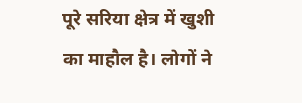पूरे सरिया क्षेत्र में खुशी का माहौल है। लोगों ने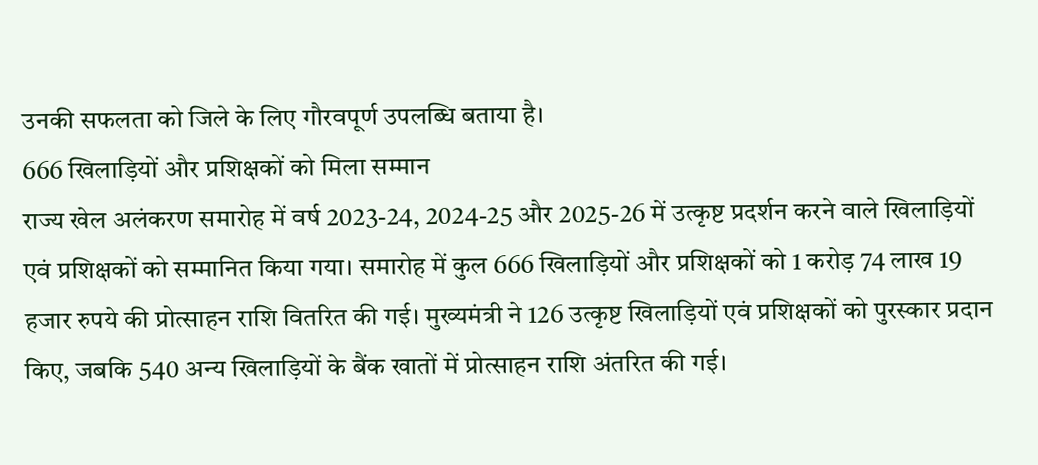उनकी सफलता को जिले के लिए गौरवपूर्ण उपलब्धि बताया है।
666 खिलाड़ियों और प्रशिक्षकों को मिला सम्मान
राज्य खेल अलंकरण समारोह में वर्ष 2023-24, 2024-25 और 2025-26 में उत्कृष्ट प्रदर्शन करने वाले खिलाड़ियों एवं प्रशिक्षकों को सम्मानित किया गया। समारोह में कुल 666 खिलाड़ियों और प्रशिक्षकों को 1 करोड़ 74 लाख 19 हजार रुपये की प्रोत्साहन राशि वितरित की गई। मुख्यमंत्री ने 126 उत्कृष्ट खिलाड़ियों एवं प्रशिक्षकों को पुरस्कार प्रदान किए, जबकि 540 अन्य खिलाड़ियों के बैंक खातों में प्रोत्साहन राशि अंतरित की गई।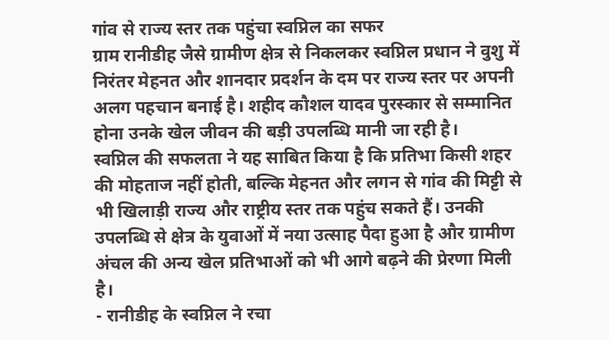गांव से राज्य स्तर तक पहुंचा स्वप्निल का सफर
ग्राम रानीडीह जैसे ग्रामीण क्षेत्र से निकलकर स्वप्निल प्रधान ने वुशु में निरंतर मेहनत और शानदार प्रदर्शन के दम पर राज्य स्तर पर अपनी अलग पहचान बनाई है। शहीद कौशल यादव पुरस्कार से सम्मानित होना उनके खेल जीवन की बड़ी उपलब्धि मानी जा रही है।
स्वप्निल की सफलता ने यह साबित किया है कि प्रतिभा किसी शहर की मोहताज नहीं होती, बल्कि मेहनत और लगन से गांव की मिट्टी से भी खिलाड़ी राज्य और राष्ट्रीय स्तर तक पहुंच सकते हैं। उनकी उपलब्धि से क्षेत्र के युवाओं में नया उत्साह पैदा हुआ है और ग्रामीण अंचल की अन्य खेल प्रतिभाओं को भी आगे बढ़ने की प्रेरणा मिली है।
- रानीडीह के स्वप्निल ने रचा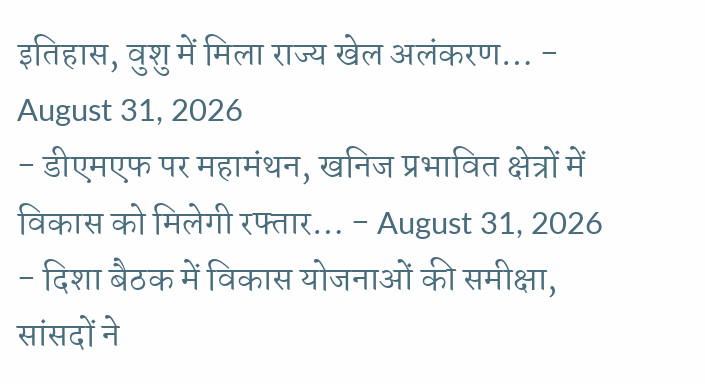इतिहास, वुशु में मिला राज्य खेल अलंकरण… - August 31, 2026
- डीएमएफ पर महामंथन, खनिज प्रभावित क्षेत्रों में विकास को मिलेगी रफ्तार… - August 31, 2026
- दिशा बैठक में विकास योजनाओं की समीक्षा, सांसदों ने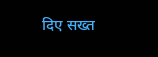दिए सख्त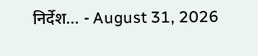निर्देश… - August 31, 2026